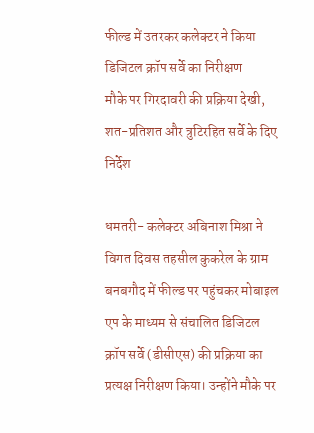फील्ड में उतरकर कलेक्टर ने किया डिजिटल क्रॉप सर्वे का निरीक्षण
मौके पर गिरदावरी की प्रक्रिया देखी, शत-प्रतिशत और त्रुटिरहित सर्वे के दिए निर्देश

धमतरी- कलेक्टर अबिनाश मिश्रा ने विगत दिवस तहसील कुकरेल के ग्राम बनबगौद में फील्ड पर पहुंचकर मोबाइल एप के माध्यम से संचालित डिजिटल क्रॉप सर्वे (डीसीएस) की प्रक्रिया का प्रत्यक्ष निरीक्षण किया। उन्होंने मौके पर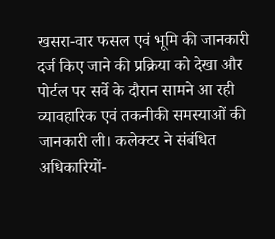खसरा-वार फसल एवं भूमि की जानकारी दर्ज किए जाने की प्रक्रिया को देखा और पोर्टल पर सर्वे के दौरान सामने आ रही व्यावहारिक एवं तकनीकी समस्याओं की जानकारी ली। कलेक्टर ने संबंधित अधिकारियों-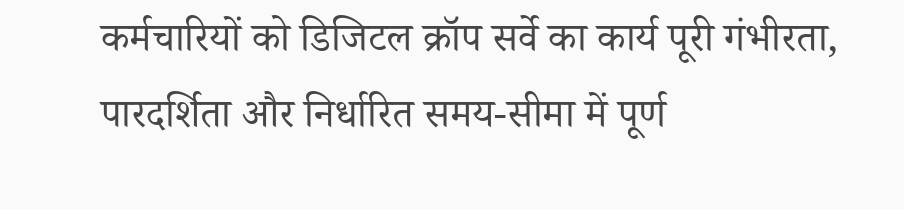कर्मचारियों को डिजिटल क्रॉप सर्वे का कार्य पूरी गंभीरता, पारदर्शिता और निर्धारित समय-सीमा में पूर्ण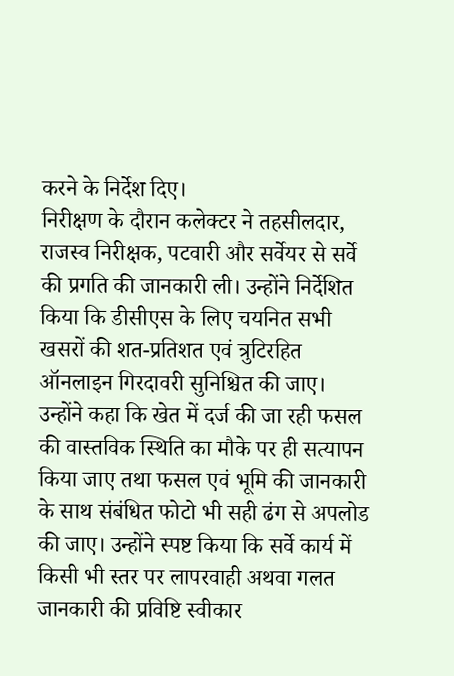करने के निर्देश दिए।
निरीक्षण के दौरान कलेक्टर ने तहसीलदार, राजस्व निरीक्षक, पटवारी और सर्वेयर से सर्वे की प्रगति की जानकारी ली। उन्होंने निर्देशित किया कि डीसीएस के लिए चयनित सभी खसरों की शत-प्रतिशत एवं त्रुटिरहित ऑनलाइन गिरदावरी सुनिश्चित की जाए। उन्होंने कहा कि खेत में दर्ज की जा रही फसल की वास्तविक स्थिति का मौके पर ही सत्यापन किया जाए तथा फसल एवं भूमि की जानकारी के साथ संबंधित फोटो भी सही ढंग से अपलोड की जाए। उन्होंने स्पष्ट किया कि सर्वे कार्य में किसी भी स्तर पर लापरवाही अथवा गलत जानकारी की प्रविष्टि स्वीकार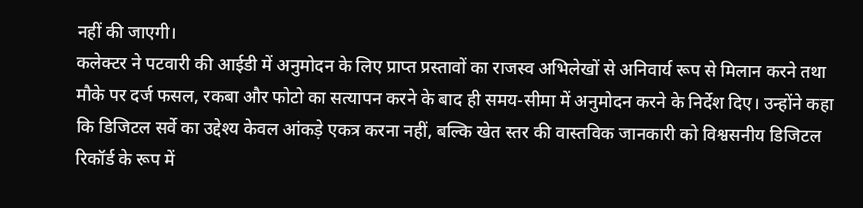नहीं की जाएगी।
कलेक्टर ने पटवारी की आईडी में अनुमोदन के लिए प्राप्त प्रस्तावों का राजस्व अभिलेखों से अनिवार्य रूप से मिलान करने तथा मौके पर दर्ज फसल, रकबा और फोटो का सत्यापन करने के बाद ही समय-सीमा में अनुमोदन करने के निर्देश दिए। उन्होंने कहा कि डिजिटल सर्वे का उद्देश्य केवल आंकड़े एकत्र करना नहीं, बल्कि खेत स्तर की वास्तविक जानकारी को विश्वसनीय डिजिटल रिकॉर्ड के रूप में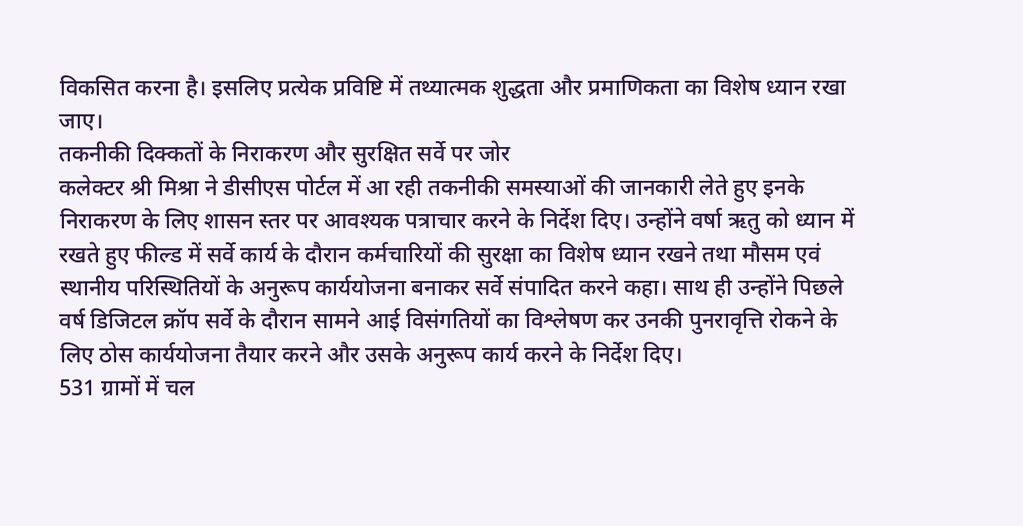विकसित करना है। इसलिए प्रत्येक प्रविष्टि में तथ्यात्मक शुद्धता और प्रमाणिकता का विशेष ध्यान रखा जाए।
तकनीकी दिक्कतों के निराकरण और सुरक्षित सर्वे पर जोर
कलेक्टर श्री मिश्रा ने डीसीएस पोर्टल में आ रही तकनीकी समस्याओं की जानकारी लेते हुए इनके निराकरण के लिए शासन स्तर पर आवश्यक पत्राचार करने के निर्देश दिए। उन्होंने वर्षा ऋतु को ध्यान में रखते हुए फील्ड में सर्वे कार्य के दौरान कर्मचारियों की सुरक्षा का विशेष ध्यान रखने तथा मौसम एवं स्थानीय परिस्थितियों के अनुरूप कार्ययोजना बनाकर सर्वे संपादित करने कहा। साथ ही उन्होंने पिछले वर्ष डिजिटल क्रॉप सर्वे के दौरान सामने आई विसंगतियों का विश्लेषण कर उनकी पुनरावृत्ति रोकने के लिए ठोस कार्ययोजना तैयार करने और उसके अनुरूप कार्य करने के निर्देश दिए।
531 ग्रामों में चल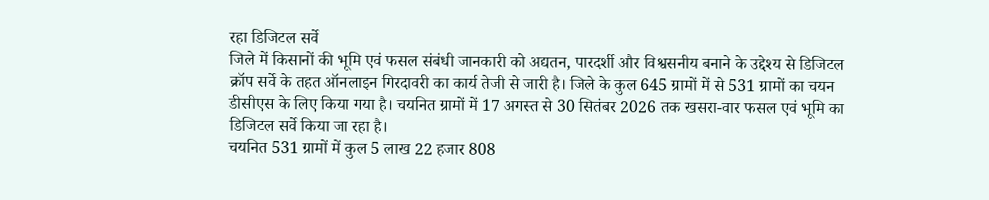रहा डिजिटल सर्वे
जिले में किसानों की भूमि एवं फसल संबंधी जानकारी को अद्यतन, पारदर्शी और विश्वसनीय बनाने के उद्देश्य से डिजिटल क्रॉप सर्वे के तहत ऑनलाइन गिरदावरी का कार्य तेजी से जारी है। जिले के कुल 645 ग्रामों में से 531 ग्रामों का चयन डीसीएस के लिए किया गया है। चयनित ग्रामों में 17 अगस्त से 30 सितंबर 2026 तक खसरा-वार फसल एवं भूमि का डिजिटल सर्वे किया जा रहा है।
चयनित 531 ग्रामों में कुल 5 लाख 22 हजार 808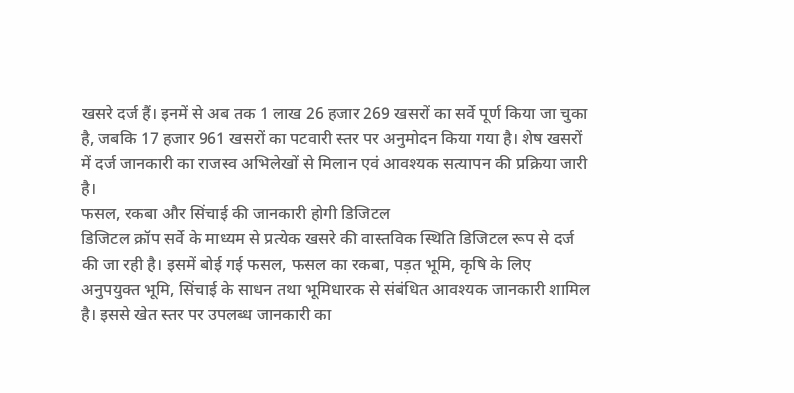खसरे दर्ज हैं। इनमें से अब तक 1 लाख 26 हजार 269 खसरों का सर्वे पूर्ण किया जा चुका है, जबकि 17 हजार 961 खसरों का पटवारी स्तर पर अनुमोदन किया गया है। शेष खसरों में दर्ज जानकारी का राजस्व अभिलेखों से मिलान एवं आवश्यक सत्यापन की प्रक्रिया जारी है।
फसल, रकबा और सिंचाई की जानकारी होगी डिजिटल
डिजिटल क्रॉप सर्वे के माध्यम से प्रत्येक खसरे की वास्तविक स्थिति डिजिटल रूप से दर्ज की जा रही है। इसमें बोई गई फसल, फसल का रकबा, पड़त भूमि, कृषि के लिए अनुपयुक्त भूमि, सिंचाई के साधन तथा भूमिधारक से संबंधित आवश्यक जानकारी शामिल है। इससे खेत स्तर पर उपलब्ध जानकारी का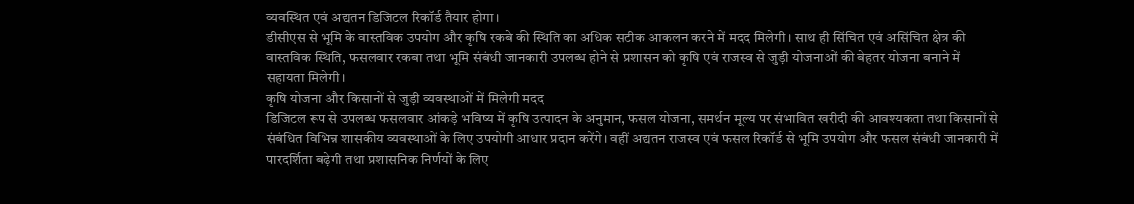व्यवस्थित एवं अद्यतन डिजिटल रिकॉर्ड तैयार होगा।
डीसीएस से भूमि के वास्तविक उपयोग और कृषि रकबे की स्थिति का अधिक सटीक आकलन करने में मदद मिलेगी। साथ ही सिंचित एवं असिंचित क्षेत्र की वास्तविक स्थिति, फसलवार रकबा तथा भूमि संबंधी जानकारी उपलब्ध होने से प्रशासन को कृषि एवं राजस्व से जुड़ी योजनाओं की बेहतर योजना बनाने में सहायता मिलेगी।
कृषि योजना और किसानों से जुड़ी व्यवस्थाओं में मिलेगी मदद
डिजिटल रूप से उपलब्ध फसलवार आंकड़े भविष्य में कृषि उत्पादन के अनुमान, फसल योजना, समर्थन मूल्य पर संभावित खरीदी की आवश्यकता तथा किसानों से संबंधित विभिन्न शासकीय व्यवस्थाओं के लिए उपयोगी आधार प्रदान करेंगे। वहीं अद्यतन राजस्व एवं फसल रिकॉर्ड से भूमि उपयोग और फसल संबंधी जानकारी में पारदर्शिता बढ़ेगी तथा प्रशासनिक निर्णयों के लिए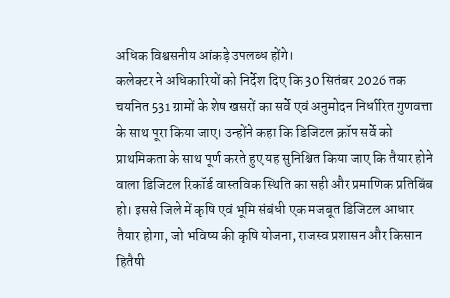अधिक विश्वसनीय आंकड़े उपलब्ध होंगे।
कलेक्टर ने अधिकारियों को निर्देश दिए कि 30 सितंबर 2026 तक चयनित 531 ग्रामों के शेष खसरों का सर्वे एवं अनुमोदन निर्धारित गुणवत्ता के साथ पूरा किया जाए। उन्होंने कहा कि डिजिटल क्रॉप सर्वे को प्राथमिकता के साथ पूर्ण करते हुए यह सुनिश्चित किया जाए कि तैयार होने वाला डिजिटल रिकॉर्ड वास्तविक स्थिति का सही और प्रमाणिक प्रतिबिंब हो। इससे जिले में कृषि एवं भूमि संबंधी एक मजबूत डिजिटल आधार तैयार होगा, जो भविष्य की कृषि योजना, राजस्व प्रशासन और किसान हितैषी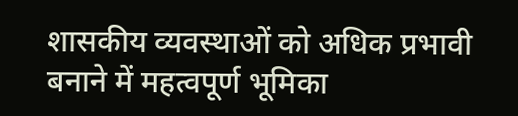शासकीय व्यवस्थाओं को अधिक प्रभावी बनाने में महत्वपूर्ण भूमिका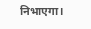निभाएगा।